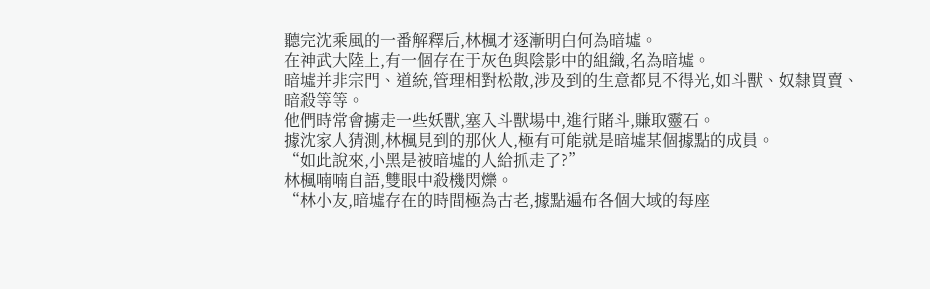聽完沈乘風的一番解釋后,林楓才逐漸明白何為暗墟。
在神武大陸上,有一個存在于灰色與陰影中的組織,名為暗墟。
暗墟并非宗門、道統,管理相對松散,涉及到的生意都見不得光,如斗獸、奴隸買賣、暗殺等等。
他們時常會擄走一些妖獸,塞入斗獸場中,進行賭斗,賺取靈石。
據沈家人猜測,林楓見到的那伙人,極有可能就是暗墟某個據點的成員。
“如此說來,小黑是被暗墟的人給抓走了?”
林楓喃喃自語,雙眼中殺機閃爍。
“林小友,暗墟存在的時間極為古老,據點遍布各個大域的每座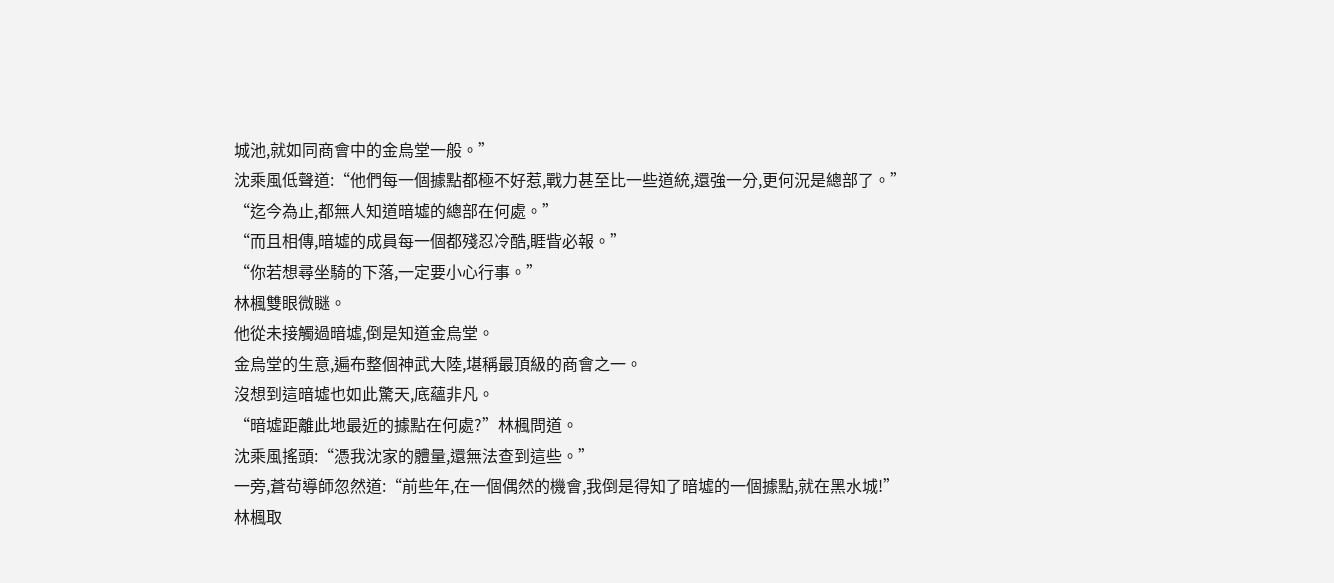城池,就如同商會中的金烏堂一般。”
沈乘風低聲道:“他們每一個據點都極不好惹,戰力甚至比一些道統,還強一分,更何況是總部了。”
“迄今為止,都無人知道暗墟的總部在何處。”
“而且相傳,暗墟的成員每一個都殘忍冷酷,睚眥必報。”
“你若想尋坐騎的下落,一定要小心行事。”
林楓雙眼微瞇。
他從未接觸過暗墟,倒是知道金烏堂。
金烏堂的生意,遍布整個神武大陸,堪稱最頂級的商會之一。
沒想到這暗墟也如此驚天,底蘊非凡。
“暗墟距離此地最近的據點在何處?”林楓問道。
沈乘風搖頭:“憑我沈家的體量,還無法查到這些。”
一旁,蒼茍導師忽然道:“前些年,在一個偶然的機會,我倒是得知了暗墟的一個據點,就在黑水城!”
林楓取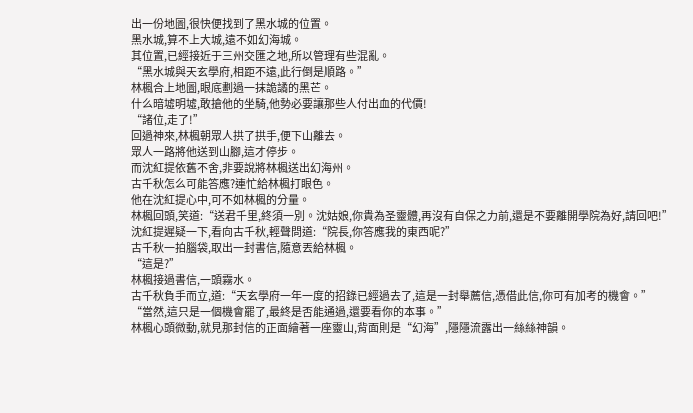出一份地圖,很快便找到了黑水城的位置。
黑水城,算不上大城,遠不如幻海城。
其位置,已經接近于三州交匯之地,所以管理有些混亂。
“黑水城與天玄學府,相距不遠,此行倒是順路。”
林楓合上地圖,眼底劃過一抹詭譎的黑芒。
什么暗墟明墟,敢搶他的坐騎,他勢必要讓那些人付出血的代價!
“諸位,走了!”
回過神來,林楓朝眾人拱了拱手,便下山離去。
眾人一路將他送到山腳,這才停步。
而沈紅提依舊不舍,非要說將林楓送出幻海州。
古千秋怎么可能答應?連忙給林楓打眼色。
他在沈紅提心中,可不如林楓的分量。
林楓回頭,笑道:“送君千里,終須一別。沈姑娘,你貴為圣靈體,再沒有自保之力前,還是不要離開學院為好,請回吧!”
沈紅提遲疑一下,看向古千秋,輕聲問道:“院長,你答應我的東西呢?”
古千秋一拍腦袋,取出一封書信,隨意丟給林楓。
“這是?”
林楓接過書信,一頭霧水。
古千秋負手而立,道:“天玄學府一年一度的招錄已經過去了,這是一封舉薦信,憑借此信,你可有加考的機會。”
“當然,這只是一個機會罷了,最終是否能通過,還要看你的本事。”
林楓心頭微動,就見那封信的正面繪著一座靈山,背面則是“幻海”,隱隱流露出一絲絲神韻。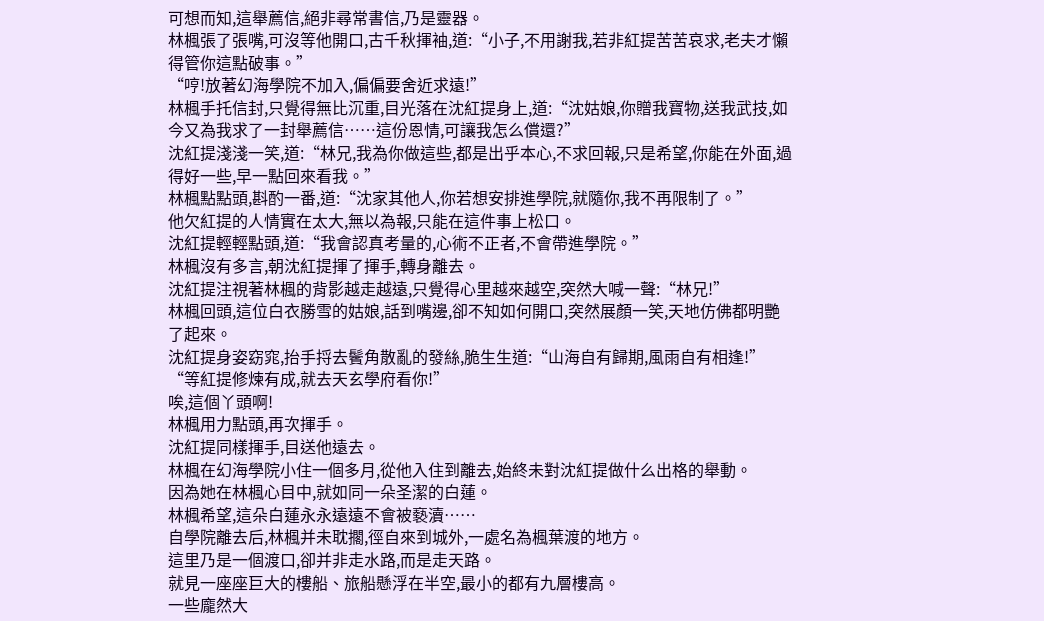可想而知,這舉薦信,絕非尋常書信,乃是靈器。
林楓張了張嘴,可沒等他開口,古千秋揮袖,道:“小子,不用謝我,若非紅提苦苦哀求,老夫才懶得管你這點破事。”
“哼!放著幻海學院不加入,偏偏要舍近求遠!”
林楓手托信封,只覺得無比沉重,目光落在沈紅提身上,道:“沈姑娘,你贈我寶物,送我武技,如今又為我求了一封舉薦信……這份恩情,可讓我怎么償還?”
沈紅提淺淺一笑,道:“林兄,我為你做這些,都是出乎本心,不求回報,只是希望,你能在外面,過得好一些,早一點回來看我。”
林楓點點頭,斟酌一番,道:“沈家其他人,你若想安排進學院,就隨你,我不再限制了。”
他欠紅提的人情實在太大,無以為報,只能在這件事上松口。
沈紅提輕輕點頭,道:“我會認真考量的,心術不正者,不會帶進學院。”
林楓沒有多言,朝沈紅提揮了揮手,轉身離去。
沈紅提注視著林楓的背影越走越遠,只覺得心里越來越空,突然大喊一聲:“林兄!”
林楓回頭,這位白衣勝雪的姑娘,話到嘴邊,卻不知如何開口,突然展顏一笑,天地仿佛都明艷了起來。
沈紅提身姿窈窕,抬手捋去鬢角散亂的發絲,脆生生道:“山海自有歸期,風雨自有相逢!”
“等紅提修煉有成,就去天玄學府看你!”
唉,這個丫頭啊!
林楓用力點頭,再次揮手。
沈紅提同樣揮手,目送他遠去。
林楓在幻海學院小住一個多月,從他入住到離去,始終未對沈紅提做什么出格的舉動。
因為她在林楓心目中,就如同一朵圣潔的白蓮。
林楓希望,這朵白蓮永永遠遠不會被褻瀆……
自學院離去后,林楓并未耽擱,徑自來到城外,一處名為楓葉渡的地方。
這里乃是一個渡口,卻并非走水路,而是走天路。
就見一座座巨大的樓船、旅船懸浮在半空,最小的都有九層樓高。
一些龐然大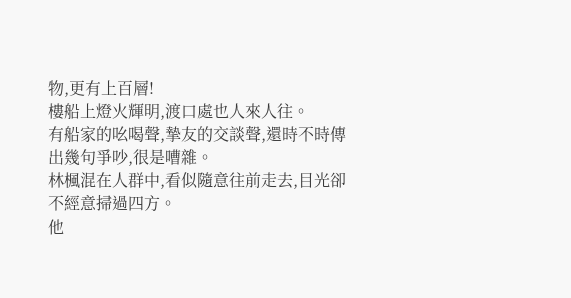物,更有上百層!
樓船上燈火輝明,渡口處也人來人往。
有船家的吆喝聲,摯友的交談聲,還時不時傳出幾句爭吵,很是嘈雜。
林楓混在人群中,看似隨意往前走去,目光卻不經意掃過四方。
他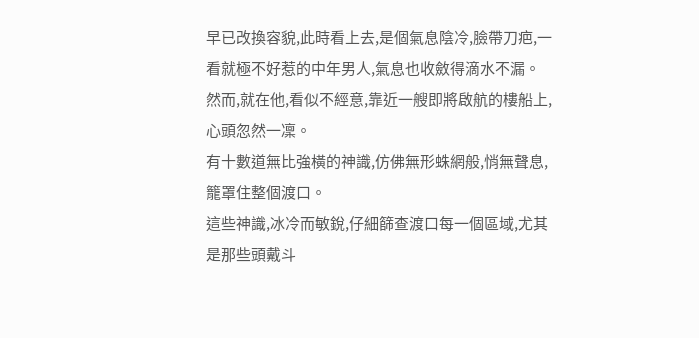早已改換容貌,此時看上去,是個氣息陰冷,臉帶刀疤,一看就極不好惹的中年男人,氣息也收斂得滴水不漏。
然而,就在他,看似不經意,靠近一艘即將啟航的樓船上,心頭忽然一凜。
有十數道無比強橫的神識,仿佛無形蛛網般,悄無聲息,籠罩住整個渡口。
這些神識,冰冷而敏銳,仔細篩查渡口每一個區域,尤其是那些頭戴斗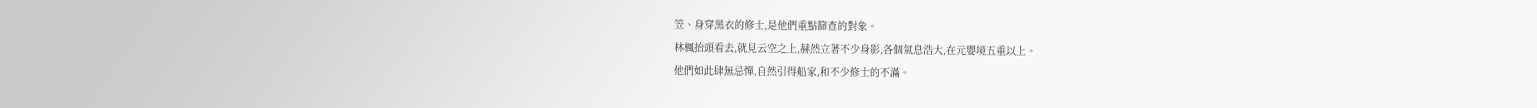笠、身穿黑衣的修士,是他們重點篩查的對象。
林楓抬頭看去,就見云空之上,赫然立著不少身影,各個氣息浩大,在元嬰境五重以上。
他們如此肆無忌憚,自然引得船家,和不少修士的不滿。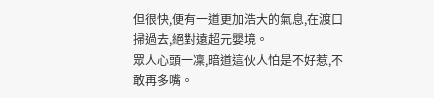但很快,便有一道更加浩大的氣息,在渡口掃過去,絕對遠超元嬰境。
眾人心頭一凜,暗道這伙人怕是不好惹,不敢再多嘴。